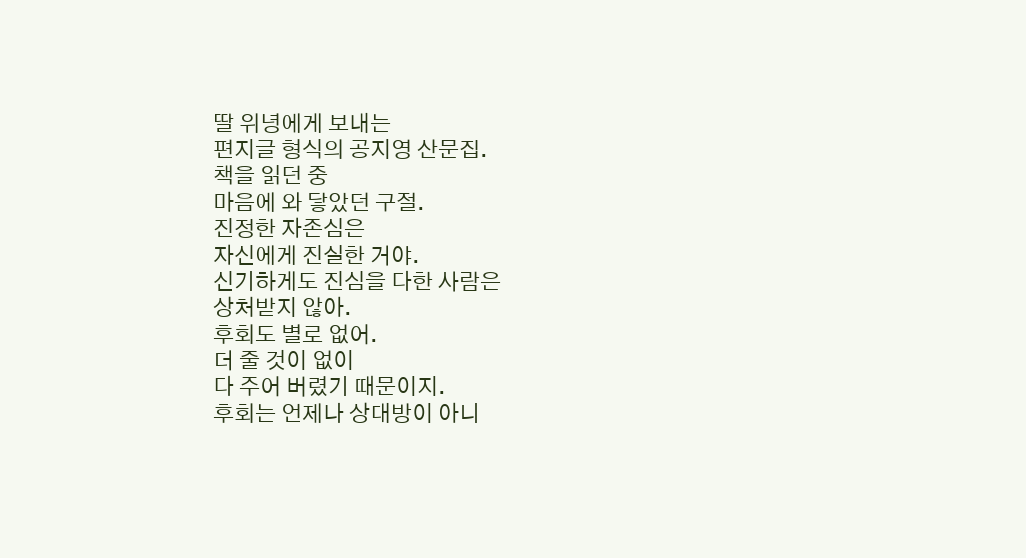딸 위녕에게 보내는
편지글 형식의 공지영 산문집.
책을 읽던 중
마음에 와 닿았던 구절.
진정한 자존심은
자신에게 진실한 거야.
신기하게도 진심을 다한 사람은
상처받지 않아.
후회도 별로 없어.
더 줄 것이 없이
다 주어 버렸기 때문이지.
후회는 언제나 상대방이 아니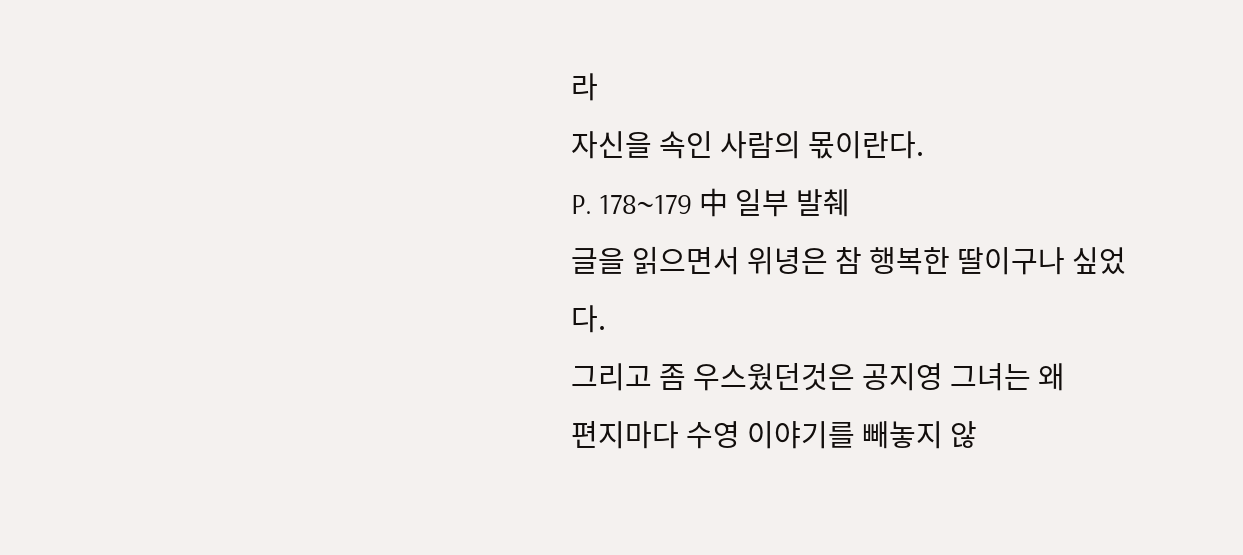라
자신을 속인 사람의 몫이란다.
P. 178~179 中 일부 발췌
글을 읽으면서 위녕은 참 행복한 딸이구나 싶었다.
그리고 좀 우스웠던것은 공지영 그녀는 왜
편지마다 수영 이야기를 빼놓지 않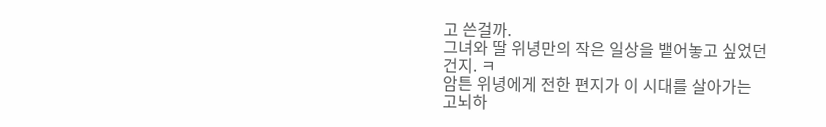고 쓴걸까.
그녀와 딸 위녕만의 작은 일상을 뱉어놓고 싶었던건지. ㅋ
암튼 위녕에게 전한 편지가 이 시대를 살아가는
고뇌하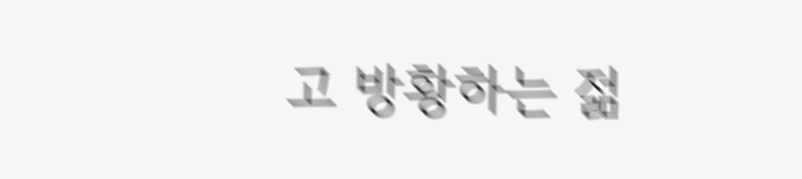고 방황하는 젊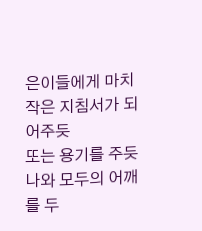은이들에게 마치 작은 지침서가 되어주듯
또는 용기를 주듯 나와 모두의 어깨를 두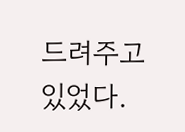드려주고 있었다.